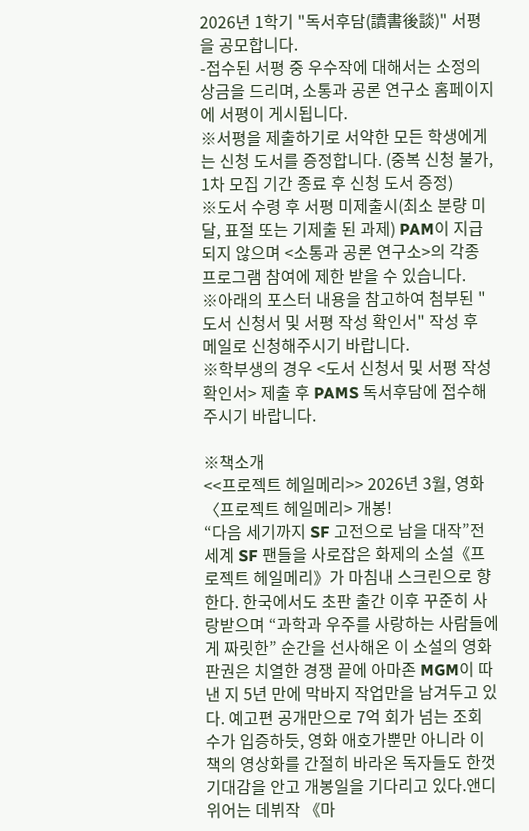2026년 1학기 "독서후담(讀書後談)" 서평을 공모합니다.
-접수된 서평 중 우수작에 대해서는 소정의 상금을 드리며, 소통과 공론 연구소 홈페이지에 서평이 게시됩니다.
※서평을 제출하기로 서약한 모든 학생에게는 신청 도서를 증정합니다. (중복 신청 불가, 1차 모집 기간 종료 후 신청 도서 증정)
※도서 수령 후 서평 미제출시(최소 분량 미달, 표절 또는 기제출 된 과제) PAM이 지급되지 않으며 <소통과 공론 연구소>의 각종 프로그램 참여에 제한 받을 수 있습니다.
※아래의 포스터 내용을 참고하여 첨부된 "도서 신청서 및 서평 작성 확인서" 작성 후 메일로 신청해주시기 바랍니다.
※학부생의 경우 <도서 신청서 및 서평 작성 확인서> 제출 후 PAMS 독서후담에 접수해주시기 바랍니다.

※책소개
<<프로젝트 헤일메리>> 2026년 3월, 영화 〈프로젝트 헤일메리> 개봉!
“다음 세기까지 SF 고전으로 남을 대작”전 세계 SF 팬들을 사로잡은 화제의 소설《프로젝트 헤일메리》가 마침내 스크린으로 향한다. 한국에서도 초판 출간 이후 꾸준히 사랑받으며 “과학과 우주를 사랑하는 사람들에게 짜릿한” 순간을 선사해온 이 소설의 영화 판권은 치열한 경쟁 끝에 아마존 MGM이 따낸 지 5년 만에 막바지 작업만을 남겨두고 있다. 예고편 공개만으로 7억 회가 넘는 조회 수가 입증하듯, 영화 애호가뿐만 아니라 이 책의 영상화를 간절히 바라온 독자들도 한껏 기대감을 안고 개봉일을 기다리고 있다.앤디 위어는 데뷔작 《마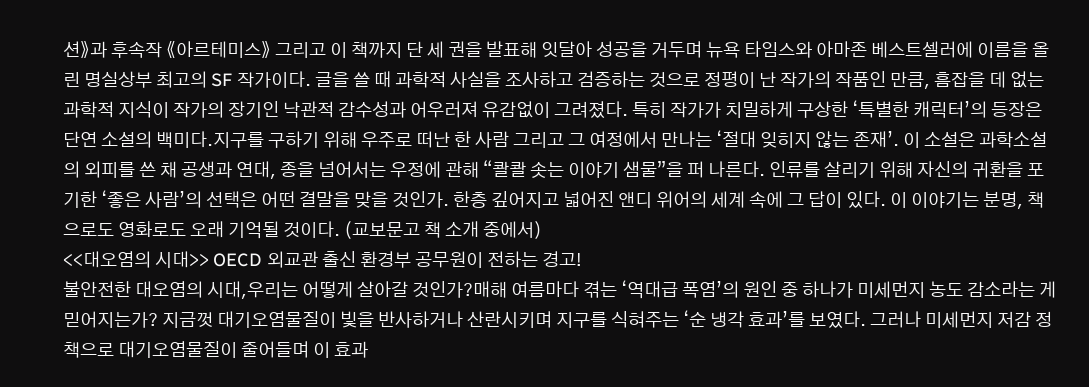션》과 후속작 《아르테미스》 그리고 이 책까지 단 세 권을 발표해 잇달아 성공을 거두며 뉴욕 타임스와 아마존 베스트셀러에 이름을 올린 명실상부 최고의 SF 작가이다. 글을 쓸 때 과학적 사실을 조사하고 검증하는 것으로 정평이 난 작가의 작품인 만큼, 흠잡을 데 없는 과학적 지식이 작가의 장기인 낙관적 감수성과 어우러져 유감없이 그려졌다. 특히 작가가 치밀하게 구상한 ‘특별한 캐릭터’의 등장은 단연 소설의 백미다.지구를 구하기 위해 우주로 떠난 한 사람 그리고 그 여정에서 만나는 ‘절대 잊히지 않는 존재’. 이 소설은 과학소설의 외피를 쓴 채 공생과 연대, 종을 넘어서는 우정에 관해 “콸콸 솟는 이야기 샘물”을 퍼 나른다. 인류를 살리기 위해 자신의 귀환을 포기한 ‘좋은 사람’의 선택은 어떤 결말을 맞을 것인가. 한층 깊어지고 넓어진 앤디 위어의 세계 속에 그 답이 있다. 이 이야기는 분명, 책으로도 영화로도 오래 기억될 것이다. (교보문고 책 소개 중에서)
<<대오염의 시대>> OECD 외교관 출신 환경부 공무원이 전하는 경고!
불안전한 대오염의 시대,우리는 어떻게 살아갈 것인가?매해 여름마다 겪는 ‘역대급 폭염’의 원인 중 하나가 미세먼지 농도 감소라는 게 믿어지는가? 지금껏 대기오염물질이 빛을 반사하거나 산란시키며 지구를 식혀주는 ‘순 냉각 효과’를 보였다. 그러나 미세먼지 저감 정책으로 대기오염물질이 줄어들며 이 효과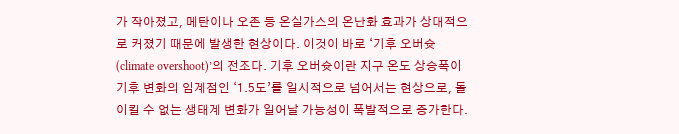가 작아졌고, 메탄이나 오존 등 온실가스의 온난화 효과가 상대적으로 커졌기 때문에 발생한 현상이다. 이것이 바로 ‘기후 오버슛(climate overshoot)’의 전조다. 기후 오버슛이란 지구 온도 상승폭이 기후 변화의 임계점인 ‘1.5도’를 일시적으로 넘어서는 현상으로, 돌이킬 수 없는 생태계 변화가 일어날 가능성이 폭발적으로 증가한다.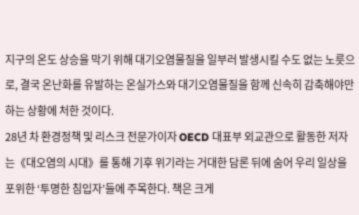지구의 온도 상승을 막기 위해 대기오염물질을 일부러 발생시킬 수도 없는 노릇으로, 결국 온난화를 유발하는 온실가스와 대기오염물질을 함께 신속히 감축해야만 하는 상황에 처한 것이다.
28년 차 환경정책 및 리스크 전문가이자 OECD 대표부 외교관으로 활동한 저자는《대오염의 시대》를 통해 기후 위기라는 거대한 담론 뒤에 숨어 우리 일상을 포위한 ‘투명한 침입자’들에 주목한다. 책은 크게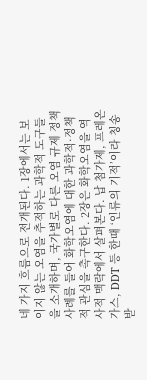네 가지 흐름으로 전개된다. 1장에서는 보이지 않는 오염을 추적하는 과학적 도구들을 소개하며, 국가별로 다른 오염 규제 정책 사례를 들어 화학오염에 대한 과학적·정책적 관심을 촉구한다. 2장은 화학오염을 역사적 맥락에서 살펴본다. 납 첨가제, 프레온 가스, DDT 등 한때 ‘인류의 기적’이라 칭송받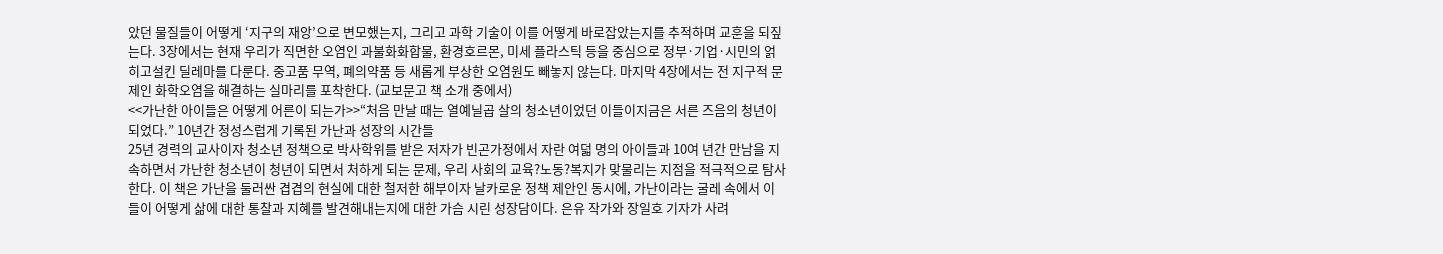았던 물질들이 어떻게 ‘지구의 재앙’으로 변모했는지, 그리고 과학 기술이 이를 어떻게 바로잡았는지를 추적하며 교훈을 되짚는다. 3장에서는 현재 우리가 직면한 오염인 과불화화합물, 환경호르몬, 미세 플라스틱 등을 중심으로 정부·기업·시민의 얽히고설킨 딜레마를 다룬다. 중고품 무역, 폐의약품 등 새롭게 부상한 오염원도 빼놓지 않는다. 마지막 4장에서는 전 지구적 문제인 화학오염을 해결하는 실마리를 포착한다. (교보문고 책 소개 중에서)
<<가난한 아이들은 어떻게 어른이 되는가>>“처음 만날 때는 열예닐곱 살의 청소년이었던 이들이지금은 서른 즈음의 청년이 되었다.” 10년간 정성스럽게 기록된 가난과 성장의 시간들
25년 경력의 교사이자 청소년 정책으로 박사학위를 받은 저자가 빈곤가정에서 자란 여덟 명의 아이들과 10여 년간 만남을 지속하면서 가난한 청소년이 청년이 되면서 처하게 되는 문제, 우리 사회의 교육?노동?복지가 맞물리는 지점을 적극적으로 탐사한다. 이 책은 가난을 둘러싼 겹겹의 현실에 대한 철저한 해부이자 날카로운 정책 제안인 동시에, 가난이라는 굴레 속에서 이들이 어떻게 삶에 대한 통찰과 지혜를 발견해내는지에 대한 가슴 시린 성장담이다. 은유 작가와 장일호 기자가 사려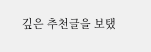깊은 추천글을 보탰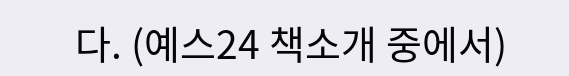다. (예스24 책소개 중에서)